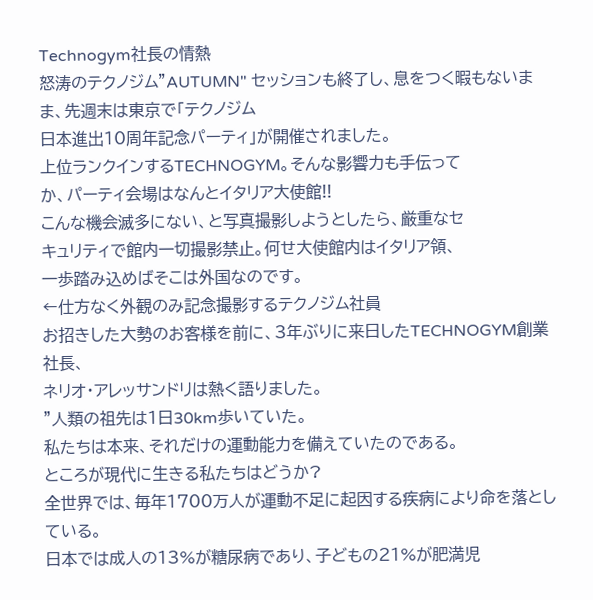Technogym社長の情熱
怒涛のテクノジム"AUTUMN" セッションも終了し、息をつく暇もないまま、先週末は東京で「テクノジム
日本進出10周年記念パーティ」が開催されました。
上位ランクインするTECHNOGYM。そんな影響力も手伝って
か、パーティ会場はなんとイタリア大使館!!
こんな機会滅多にない、と写真撮影しようとしたら、厳重なセ
キュリティで館内一切撮影禁止。何せ大使館内はイタリア領、
一歩踏み込めばそこは外国なのです。
←仕方なく外観のみ記念撮影するテクノジム社員
お招きした大勢のお客様を前に、3年ぶりに来日したTECHNOGYM創業社長、
ネリオ・アレッサンドリは熱く語りました。
"人類の祖先は1日30km歩いていた。
私たちは本来、それだけの運動能力を備えていたのである。
ところが現代に生きる私たちはどうか?
全世界では、毎年1700万人が運動不足に起因する疾病により命を落としている。
日本では成人の13%が糖尿病であり、子どもの21%が肥満児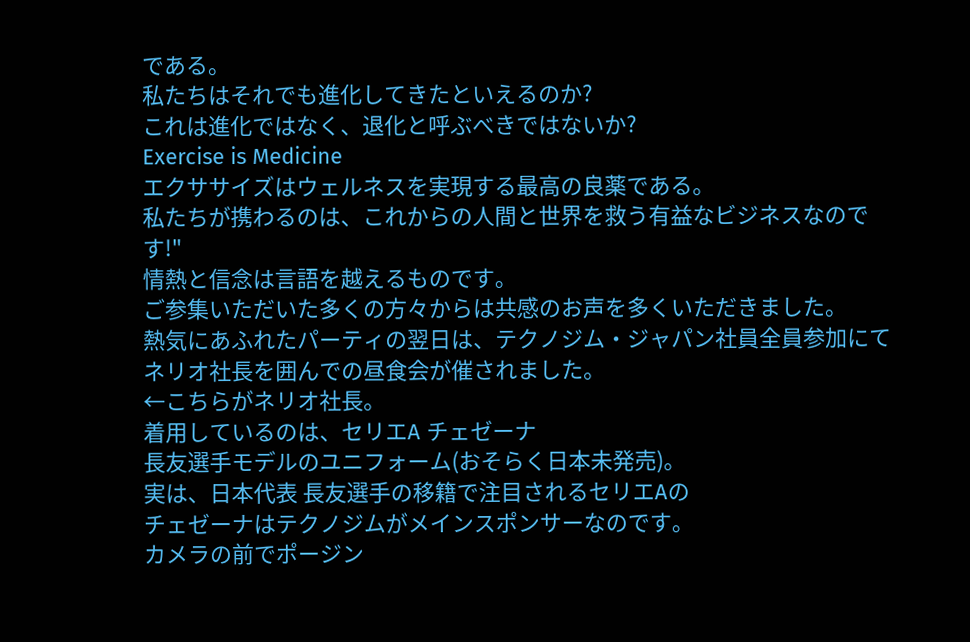である。
私たちはそれでも進化してきたといえるのか?
これは進化ではなく、退化と呼ぶべきではないか?
Exercise is Medicine
エクササイズはウェルネスを実現する最高の良薬である。
私たちが携わるのは、これからの人間と世界を救う有益なビジネスなのです!"
情熱と信念は言語を越えるものです。
ご参集いただいた多くの方々からは共感のお声を多くいただきました。
熱気にあふれたパーティの翌日は、テクノジム・ジャパン社員全員参加にてネリオ社長を囲んでの昼食会が催されました。
←こちらがネリオ社長。
着用しているのは、セリエA チェゼーナ
長友選手モデルのユニフォーム(おそらく日本未発売)。
実は、日本代表 長友選手の移籍で注目されるセリエAの
チェゼーナはテクノジムがメインスポンサーなのです。
カメラの前でポージン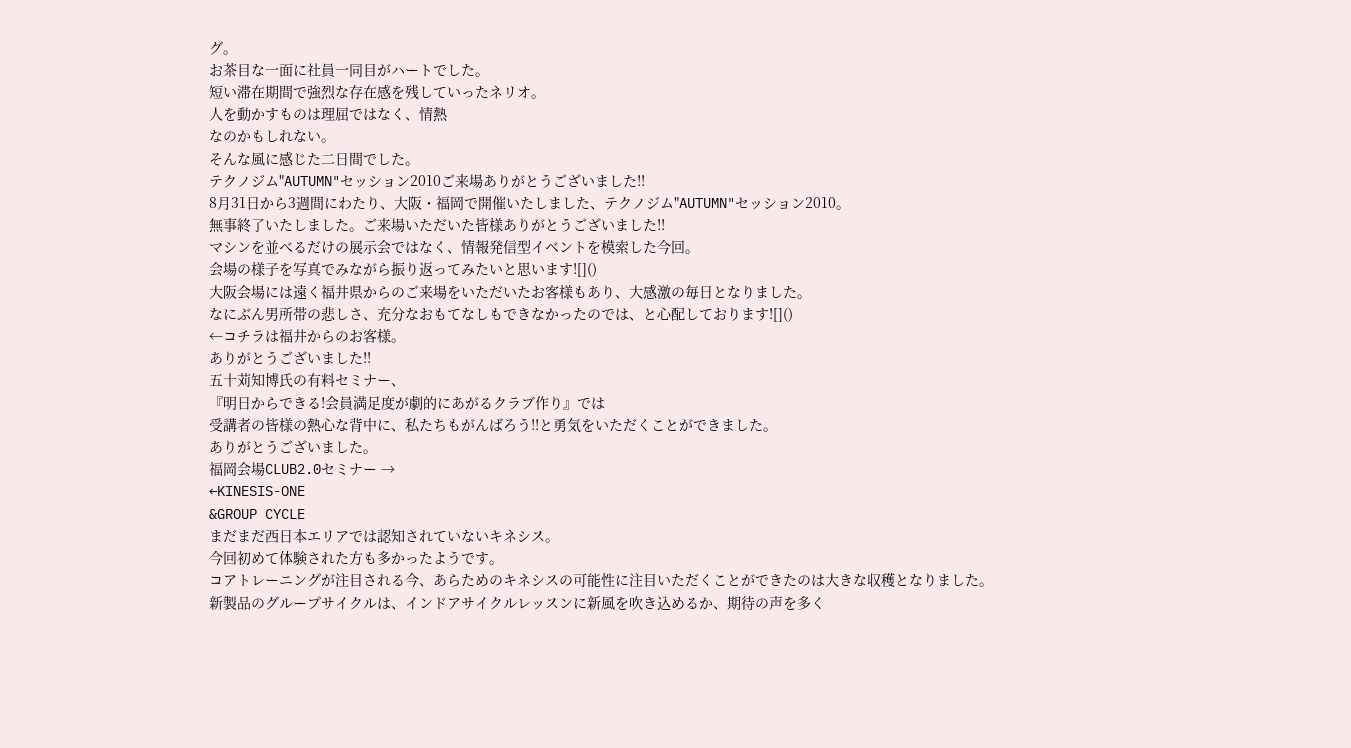グ。
お茶目な一面に社員一同目がハートでした。
短い滞在期間で強烈な存在感を残していったネリオ。
人を動かすものは理屈ではなく、情熱
なのかもしれない。
そんな風に感じた二日間でした。
テクノジム"AUTUMN"セッション2010ご来場ありがとうございました!!
8月31日から3週間にわたり、大阪・福岡で開催いたしました、テクノジム"AUTUMN"セッション2010。
無事終了いたしました。ご来場いただいた皆様ありがとうございました!!
マシンを並べるだけの展示会ではなく、情報発信型イベントを模索した今回。
会場の様子を写真でみながら振り返ってみたいと思います![]()
大阪会場には遠く福井県からのご来場をいただいたお客様もあり、大感激の毎日となりました。
なにぶん男所帯の悲しさ、充分なおもてなしもできなかったのでは、と心配しております![]()
←コチラは福井からのお客様。
ありがとうございました!!
五十苅知博氏の有料セミナー、
『明日からできる!会員満足度が劇的にあがるクラブ作り』では
受講者の皆様の熱心な背中に、私たちもがんばろう!!と勇気をいただくことができました。
ありがとうございました。
福岡会場CLUB2.0セミナー →
←KINESIS-ONE
&GROUP CYCLE
まだまだ西日本エリアでは認知されていないキネシス。
今回初めて体験された方も多かったようです。
コアトレーニングが注目される今、あらためのキネシスの可能性に注目いただくことができたのは大きな収穫となりました。
新製品のグループサイクルは、インドアサイクルレッスンに新風を吹き込めるか、期待の声を多く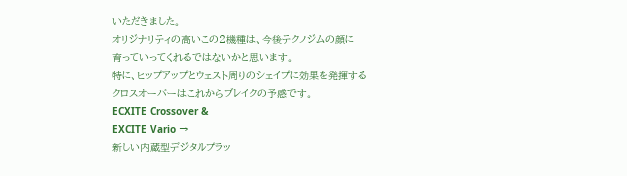いただきました。
オリジナリティの高いこの2機種は、今後テクノジムの顔に
育っていってくれるではないかと思います。
特に、ヒップアップとウェスト周りのシェイプに効果を発揮する
クロスオーバーはこれからブレイクの予感です。
ECXITE Crossover &
EXCITE Vario →
新しい内蔵型デジタルプラッ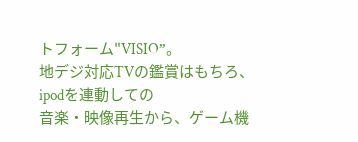トフォーム"VISIO”。
地デジ対応TVの鑑賞はもちろ、ipodを連動しての
音楽・映像再生から、ゲーム機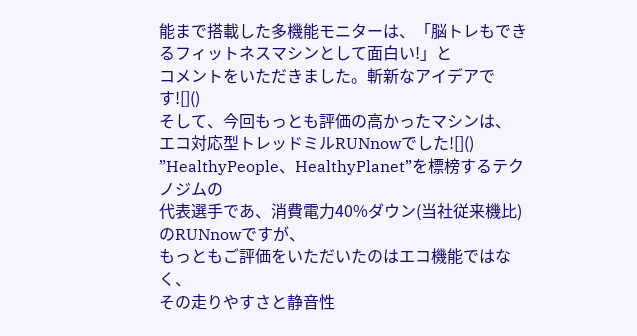能まで搭載した多機能モニターは、「脳トレもできるフィットネスマシンとして面白い!」と
コメントをいただきました。斬新なアイデアです![]()
そして、今回もっとも評価の高かったマシンは、
エコ対応型トレッドミルRUNnowでした![]()
”HealthyPeople、HealthyPlanet”を標榜するテクノジムの
代表選手であ、消費電力40%ダウン(当社従来機比)のRUNnowですが、
もっともご評価をいただいたのはエコ機能ではなく、
その走りやすさと静音性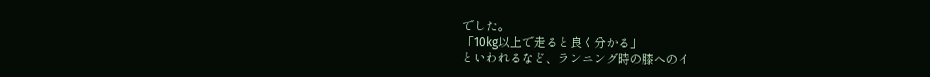でした。
「10kg以上で走ると良く分かる」
といわれるなど、ランニング時の膝へのイ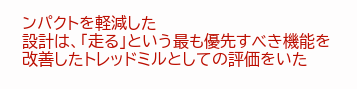ンパクトを軽減した
設計は、「走る」という最も優先すべき機能を改善したトレッドミルとしての評価をいた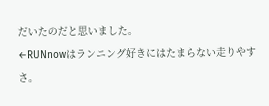だいたのだと思いました。
←RUNnowはランニング好きにはたまらない走りやすさ。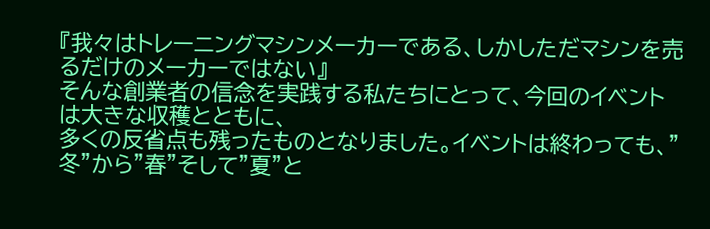『我々はトレーニングマシンメーカーである、しかしただマシンを売るだけのメーカーではない』
そんな創業者の信念を実践する私たちにとって、今回のイベントは大きな収穫とともに、
多くの反省点も残ったものとなりました。イベントは終わっても、”冬”から”春”そして”夏”と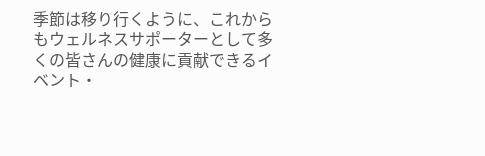季節は移り行くように、これからもウェルネスサポーターとして多くの皆さんの健康に貢献できるイベント・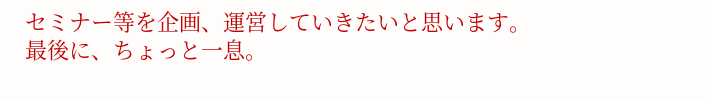セミナー等を企画、運営していきたいと思います。
最後に、ちょっと一息。